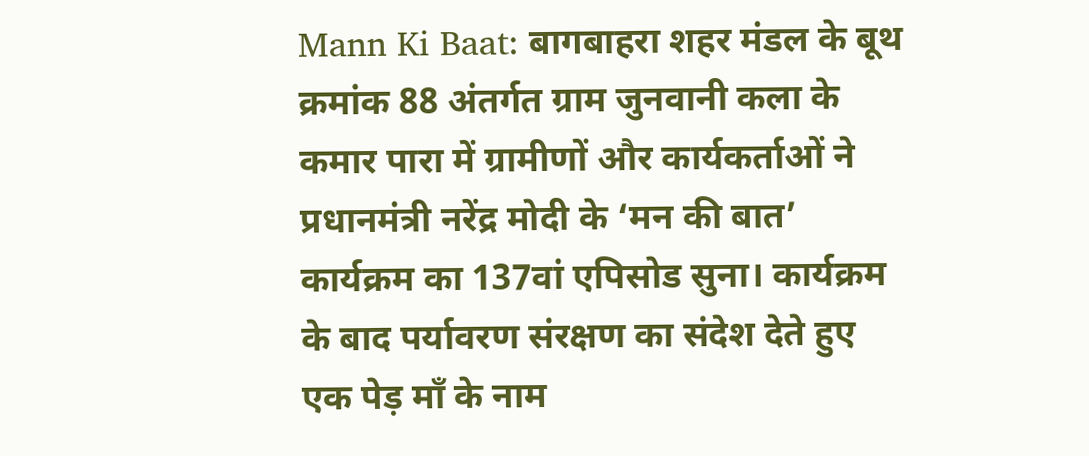Mann Ki Baat: बागबाहरा शहर मंडल के बूथ क्रमांक 88 अंतर्गत ग्राम जुनवानी कला के कमार पारा में ग्रामीणों और कार्यकर्ताओं ने प्रधानमंत्री नरेंद्र मोदी के ‘मन की बात’ कार्यक्रम का 137वां एपिसोड सुना। कार्यक्रम के बाद पर्यावरण संरक्षण का संदेश देते हुए एक पेड़ माँ के नाम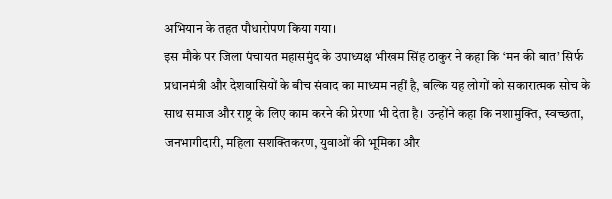अभियान के तहत पौधारोपण किया गया।
इस मौके पर जिला पंचायत महासमुंद के उपाध्यक्ष भीखम सिंह ठाकुर ने कहा कि ‘मन की बात’ सिर्फ प्रधानमंत्री और देशवासियों के बीच संवाद का माध्यम नहीं है, बल्कि यह लोगों को सकारात्मक सोच के साथ समाज और राष्ट्र के लिए काम करने की प्रेरणा भी देता है। उन्होंने कहा कि नशामुक्ति, स्वच्छता, जनभागीदारी, महिला सशक्तिकरण, युवाओं की भूमिका और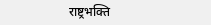राष्ट्रभक्ति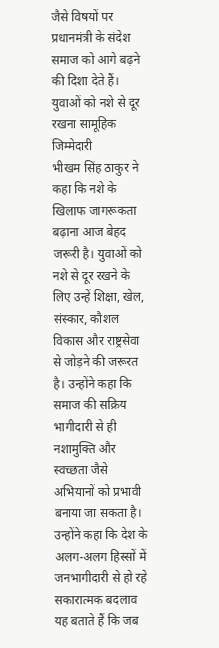जैसे विषयों पर प्रधानमंत्री के संदेश समाज को आगे बढ़ने की दिशा देते हैं।
युवाओं को नशे से दूर रखना सामूहिक जिम्मेदारी
भीखम सिंह ठाकुर ने कहा कि नशे के खिलाफ जागरूकता बढ़ाना आज बेहद जरूरी है। युवाओं को नशे से दूर रखने के लिए उन्हें शिक्षा, खेल, संस्कार, कौशल विकास और राष्ट्रसेवा से जोड़ने की जरूरत है। उन्होंने कहा कि समाज की सक्रिय भागीदारी से ही नशामुक्ति और स्वच्छता जैसे अभियानों को प्रभावी बनाया जा सकता है। उन्होंने कहा कि देश के अलग-अलग हिस्सों में जनभागीदारी से हो रहे सकारात्मक बदलाव यह बताते हैं कि जब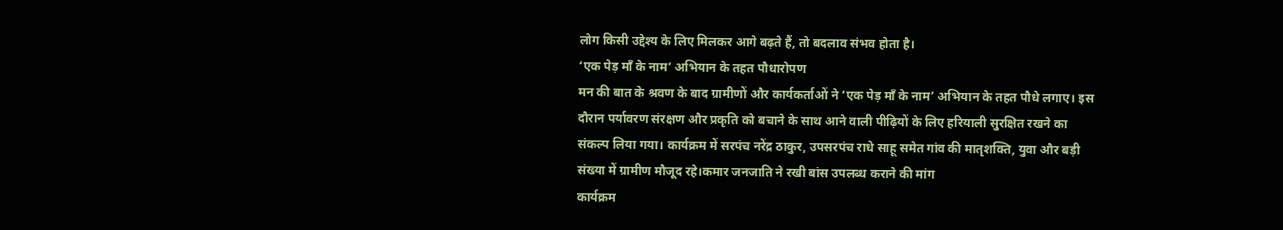लोग किसी उद्देश्य के लिए मिलकर आगे बढ़ते हैं, तो बदलाव संभव होता है।
‘एक पेड़ माँ के नाम’ अभियान के तहत पौधारोपण
मन की बात के श्रवण के बाद ग्रामीणों और कार्यकर्ताओं ने ‘एक पेड़ माँ के नाम’ अभियान के तहत पौधे लगाए। इस दौरान पर्यावरण संरक्षण और प्रकृति को बचाने के साथ आने वाली पीढ़ियों के लिए हरियाली सुरक्षित रखने का संकल्प लिया गया। कार्यक्रम में सरपंच नरेंद्र ठाकुर, उपसरपंच राधे साहू समेत गांव की मातृशक्ति, युवा और बड़ी संख्या में ग्रामीण मौजूद रहे।कमार जनजाति ने रखी बांस उपलब्ध कराने की मांग
कार्यक्रम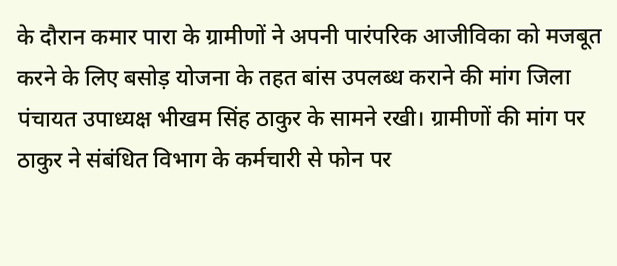के दौरान कमार पारा के ग्रामीणों ने अपनी पारंपरिक आजीविका को मजबूत करने के लिए बसोड़ योजना के तहत बांस उपलब्ध कराने की मांग जिला पंचायत उपाध्यक्ष भीखम सिंह ठाकुर के सामने रखी। ग्रामीणों की मांग पर ठाकुर ने संबंधित विभाग के कर्मचारी से फोन पर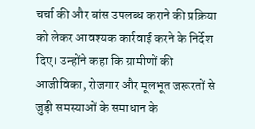चर्चा की और बांस उपलब्ध कराने की प्रक्रिया को लेकर आवश्यक कार्रवाई करने के निर्देश दिए। उन्होंने कहा कि ग्रामीणों की आजीविका, रोजगार और मूलभूत जरूरतों से जुड़ी समस्याओं के समाधान के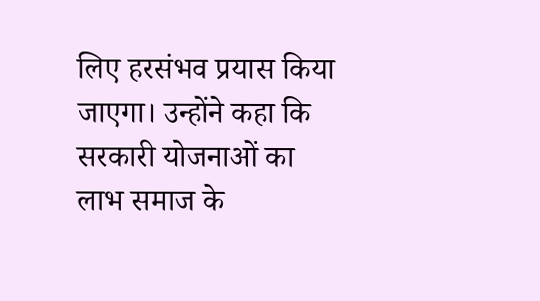लिए हरसंभव प्रयास किया जाएगा। उन्होंने कहा कि सरकारी योजनाओं का लाभ समाज के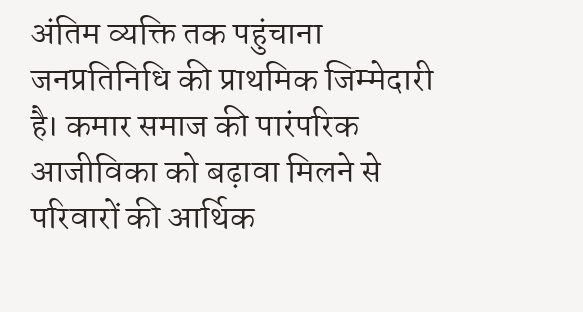अंतिम व्यक्ति तक पहुंचाना जनप्रतिनिधि की प्राथमिक जिम्मेदारी है। कमार समाज की पारंपरिक आजीविका को बढ़ावा मिलने से परिवारों की आर्थिक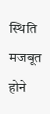स्थिति मजबूत होने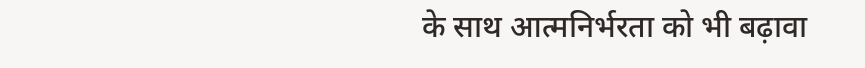के साथ आत्मनिर्भरता को भी बढ़ावा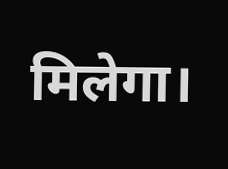मिलेगा।